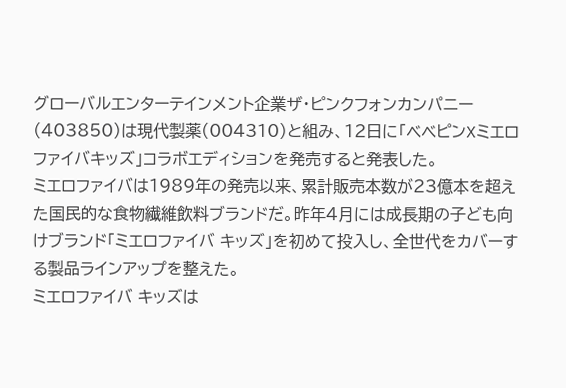グローバルエンターテインメント企業ザ・ピンクフォンカンパニー(403850)は現代製薬(004310)と組み、12日に「ベベピンXミエロファイバキッズ」コラボエディションを発売すると発表した。
ミエロファイバは1989年の発売以来、累計販売本数が23億本を超えた国民的な食物繊維飲料ブランドだ。昨年4月には成長期の子ども向けブランド「ミエロファイバ キッズ」を初めて投入し、全世代をカバーする製品ラインアップを整えた。
ミエロファイバ キッズは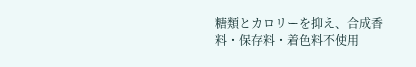糖類とカロリーを抑え、合成香料・保存料・着色料不使用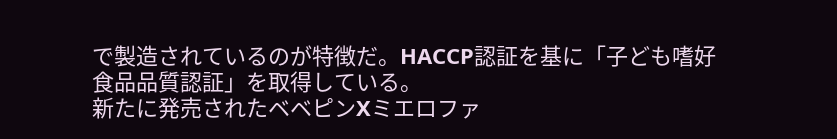で製造されているのが特徴だ。HACCP認証を基に「子ども嗜好食品品質認証」を取得している。
新たに発売されたベベピンXミエロファ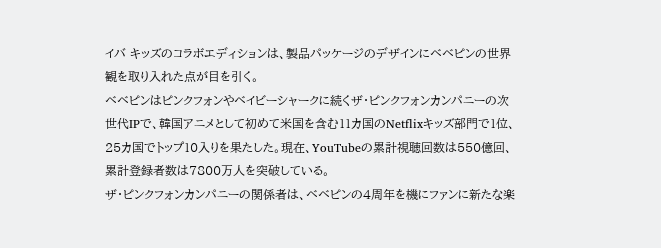イバ キッズのコラボエディションは、製品パッケージのデザインにベベピンの世界観を取り入れた点が目を引く。
ベベピンはピンクフォンやベイビーシャークに続くザ・ピンクフォンカンパニーの次世代IPで、韓国アニメとして初めて米国を含む11カ国のNetflixキッズ部門で1位、25カ国でトップ10入りを果たした。現在、YouTubeの累計視聴回数は550億回、累計登録者数は7800万人を突破している。
ザ・ピンクフォンカンパニーの関係者は、ベベピンの4周年を機にファンに新たな楽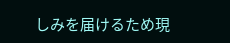しみを届けるため現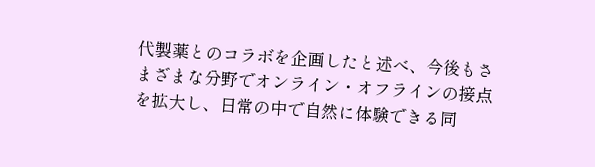代製薬とのコラボを企画したと述べ、今後もさまざまな分野でオンライン・オフラインの接点を拡大し、日常の中で自然に体験できる同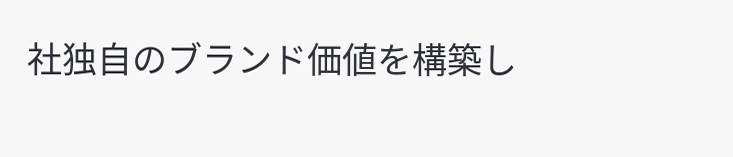社独自のブランド価値を構築し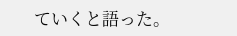ていくと語った。